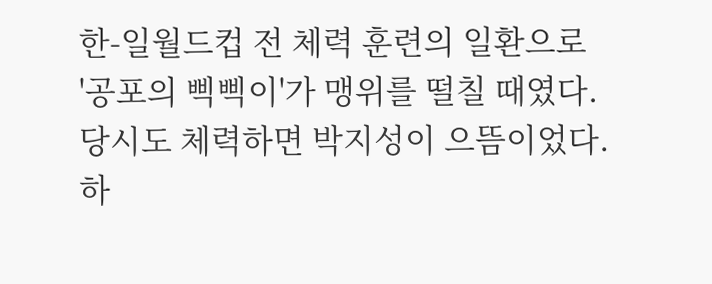한-일월드컵 전 체력 훈련의 일환으로
'공포의 삑삑이'가 맹위를 떨칠 때였다.
당시도 체력하면 박지성이 으뜸이었다.
하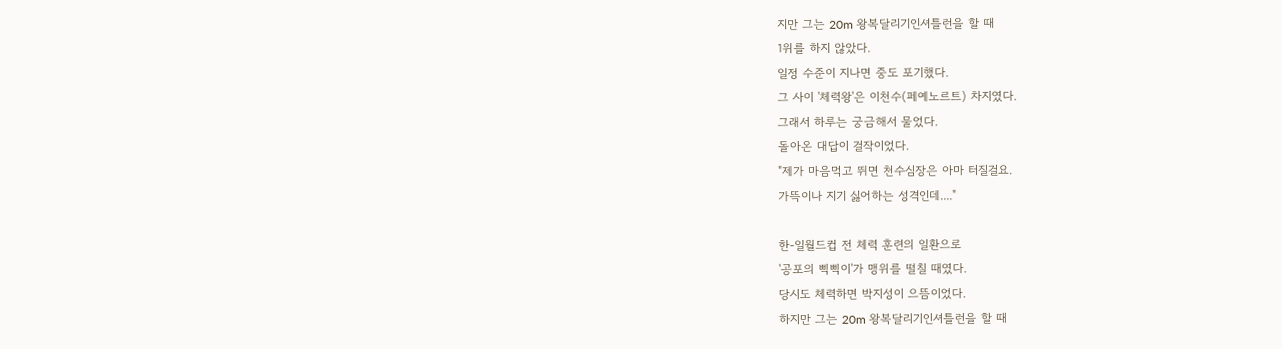지만 그는 20m 왕복달리기인셔틀런을 할 때
1위를 하지 않았다.
일정 수준이 지나면 중도 포기했다.
그 사이 '체력왕'은 이천수(페예노르트) 차지였다.
그래서 하루는 궁금해서 물었다.
돌아온 대답이 걸작이었다.
"제가 마음먹고 뛰면 천수심장은 아마 터질걸요.
가뜩이나 지기 싫어하는 성격인데...."

한-일월드컵 전 체력 훈련의 일환으로
'공포의 삑삑이'가 맹위를 떨칠 때였다.
당시도 체력하면 박지성이 으뜸이었다.
하지만 그는 20m 왕복달리기인셔틀런을 할 때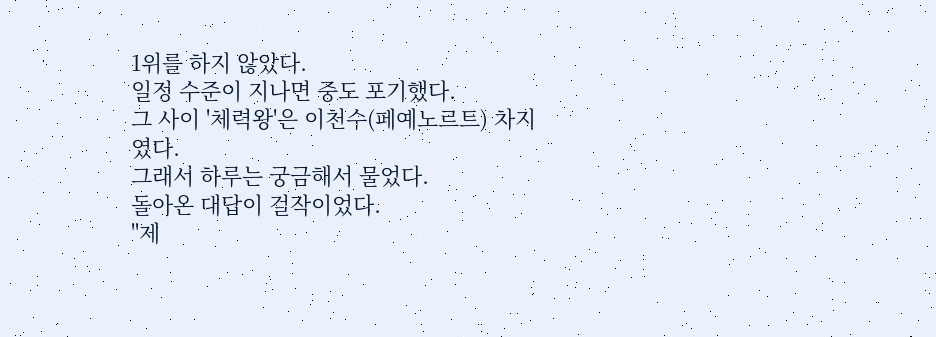1위를 하지 않았다.
일정 수준이 지나면 중도 포기했다.
그 사이 '체력왕'은 이천수(페예노르트) 차지였다.
그래서 하루는 궁금해서 물었다.
돌아온 대답이 걸작이었다.
"제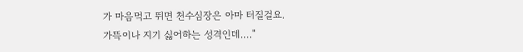가 마음먹고 뛰면 천수심장은 아마 터질걸요.
가뜩이나 지기 싫어하는 성격인데...."